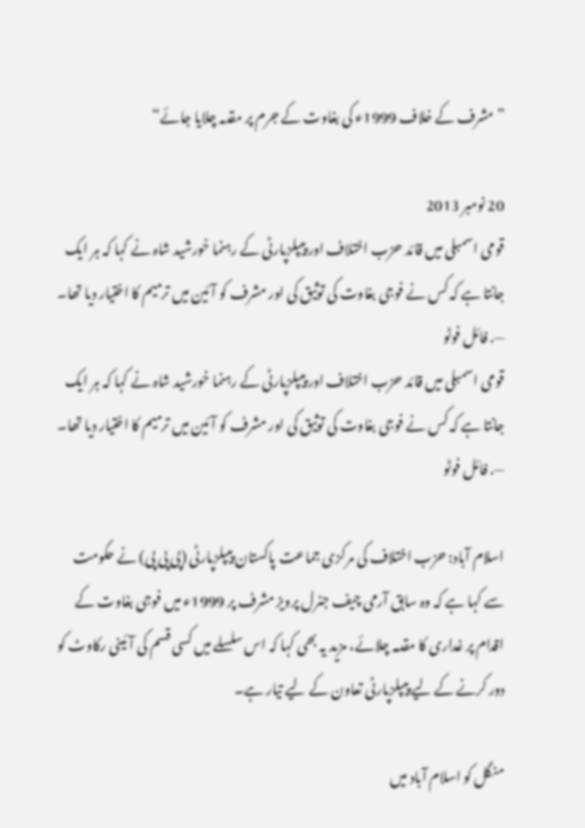”مشرف کے خلاف 1999ء کی بغاوت کے جرم پر مقدمہ چلایا جائے“

20 نومبر 2013
قومی اسمبلی میں قائد حزب اختلاف اور پیپلزپارٹی کے رہنما خورشید شاہ نے کہا کہ ہر ایک جانتا ہے کہ کس نے فوجی بغاوت کی توثیق کی اور مشرف کو آئین میں ترمیم کا اختیار دیا تھا۔ —. فائل فوٹو
قومی اسمبلی میں قائد حزب اختلاف اور پیپلزپارٹی کے رہنما خورشید شاہ نے کہا کہ ہر ایک جانتا ہے کہ کس نے فوجی بغاوت کی توثیق کی اور مشرف کو آئین میں ترمیم کا اختیار دیا تھا۔ —. فائل فوٹو

اسلام آباد: حزب اختلاف کی مرکزی جماعت پاکستان پیپلزپارٹی (پی پی پی) نے حکومت سے کہا ہے کہ وہ سابق آرمی چیف جنرل پرویز مشرف پر 1999ء میں فوجی بغاوت کے اقدام پر غداری کا مقدمہ چلائے، مزید یہ بھی کہا کہ اس سلسلے میں کسی قسم کی آئینی رکاوٹ کو دور کرنے کے لیے پیپلزپارٹی تعاون کے لیے تیار ہے۔

منگل کو اسلام آباد میں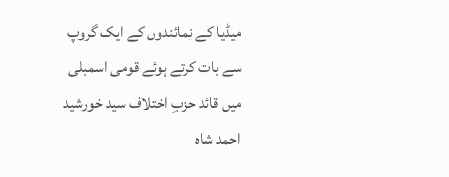میڈیا کے نمائندوں کے ایک گروپ سے بات کرتے ہوئے قومی اسمبلی میں قائد حزبِ اختلاف سید خورشید احمد شاہ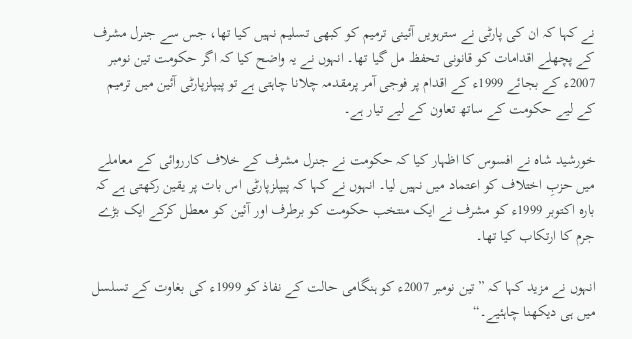نے کہا کہ ان کی پارٹی نے سترہویں آئینی ترمیم کو کبھی تسلیم نہیں کیا تھا، جس سے جنرل مشرف کے پچھلے اقدامات کو قانونی تحفظ مل گیا تھا۔ انہوں نے یہ واضح کیا کہ اگر حکومت تین نومبر 2007ء کے بجائے 1999ء کے اقدام پر فوجی آمر پرمقدمہ چلانا چاہتی ہے تو پیپلزپارٹی آئین میں ترمیم کے لیے حکومت کے ساتھ تعاون کے لیے تیار ہے۔

خورشید شاہ نے افسوس کا اظہار کیا کہ حکومت نے جنرل مشرف کے خلاف کارروائی کے معاملے میں حزبِ اختلاف کو اعتماد میں نہیں لیا۔ انہوں نے کہا کہ پیپلزپارٹی اس بات پر یقین رکھتی ہے کہ بارہ اکتوبر 1999ء کو مشرف نے ایک منتخب حکومت کو برطرف اور آئین کو معطل کرکے ایک بڑے جرم کا ارتکاب کیا تھا۔

انہوں نے مزید کہا کہ ”تین نومبر 2007ء کو ہنگامی حالت کے نفاذ کو 1999ء کی بغاوت کے تسلسل میں ہی دیکھنا چاہئیے۔“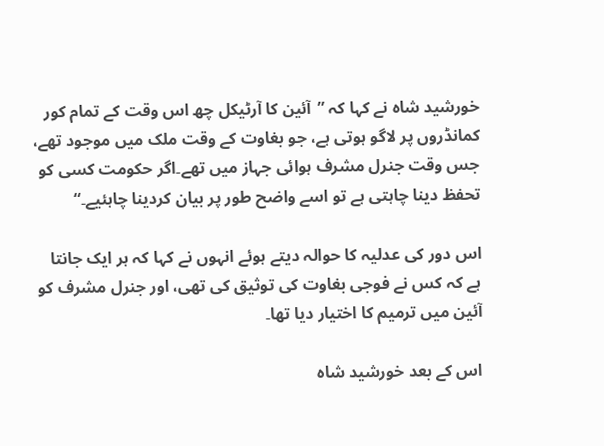خورشید شاہ نے کہا کہ ”آئین کا آرٹیکل چھ اس وقت کے تمام کور کمانڈروں پر لاگو ہوتی ہے، جو بغاوت کے وقت ملک میں موجود تھے، جس وقت جنرل مشرف ہوائی جہاز میں تھے۔اگر حکومت کسی کو تحفظ دینا چاہتی ہے تو اسے واضح طور پر بیان کردینا چاہئیے۔“

اس دور کی عدلیہ کا حوالہ دیتے ہوئے انہوں نے کہا کہ ہر ایک جانتا ہے کہ کس نے فوجی بغاوت کی توثیق کی تھی، اور جنرل مشرف کو آئین میں ترمیم کا اختیار دیا تھا۔

اس کے بعد خورشید شاہ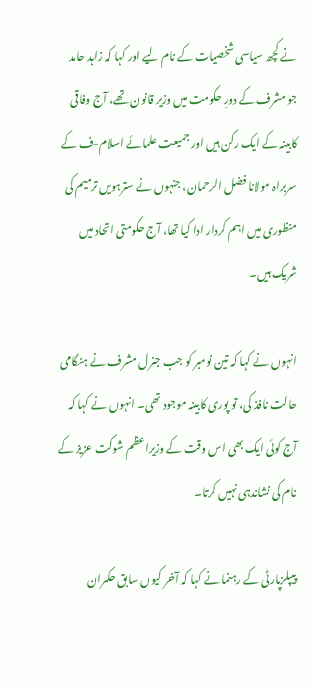نے کچھ سیاسی شخصیات کے نام لیے اور کہا کہ زاہد حامد جو مشرف کے دورِ حکومت میں وزیر قانون تھے، آج وفاقی کابینہ کے ایک رکن ہیں اور جمیعت علمائے اسلام-ف کے سربراہ مولانا فضل الرحمان، جنہوں نے سترہویں ترمیم کی منظوری میں اہم کردار ادا کیا تھا، آج حکومتی اتحاد میں شریک ہیں۔

انہوں نے کہا کہ تین نومبر کو جب جنرل مشرف نے ہنگامی حالت نافذ کی، تو پوری کابینہ موجود تھی۔ انہوں نے کہا کہ آج کوئی ایک بھی اس وقت کے وزیراعظم شوکت عزیز کے نام کی نشاندہی نہیں کرتا۔

پیپلزپارٹی کے رہنما نے کہا کہ آخر کیوں سابق حکمران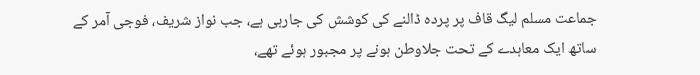جماعت مسلم لیگ قاف پر پردہ ڈالنے کی کوشش کی جارہی ہے، جب نواز شریف، فوجی آمر کے ساتھ ایک معاہدے کے تحت جلاوطن ہونے پر مجبور ہوئے تھے،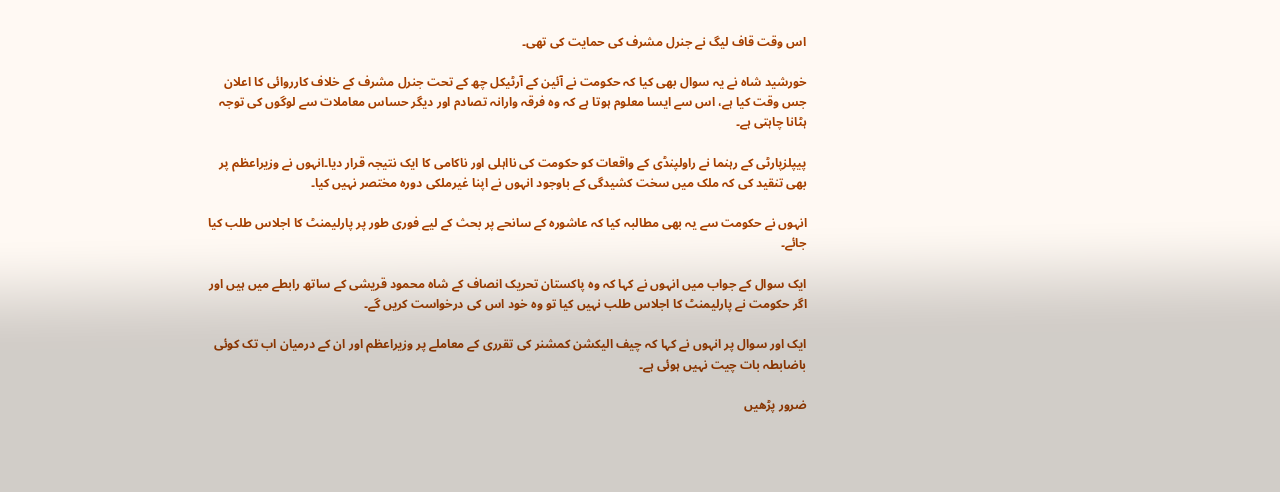اس وقت قاف لیگ نے جنرل مشرف کی حمایت کی تھی۔

خورشید شاہ نے یہ سوال بھی کیا کہ حکومت نے آئین کے آرٹیکل چھ کے تحت جنرل مشرف کے خلاف کارروائی کا اعلان جس وقت کیا ہے، اس سے ایسا معلوم ہوتا ہے کہ وہ فرقہ وارانہ تصادم اور دیگر حساس معاملات سے لوگوں کی توجہ ہٹانا چاہتی ہے۔

پیپلزپارٹی کے رہنما نے راولپنڈی کے واقعات کو حکومت کی نااہلی اور ناکامی کا ایک نتیجہ قرار دیا۔انہوں نے وزیراعظم پر بھی تنقید کی کہ ملک میں سخت کشیدگی کے باوجود انہوں نے اپنا غیرملکی دورہ مختصر نہیں کیا۔

انہوں نے حکومت سے یہ بھی مطالبہ کیا کہ عاشورہ کے سانحے پر بحث کے لیے فوری طور پر پارلیمنٹ کا اجلاس طلب کیا جائے۔

ایک سوال کے جواب میں انہوں نے کہا کہ وہ پاکستان تحریک انصاف کے شاہ محمود قریشی کے ساتھ رابطے میں ہیں اور اگر حکومت نے پارلیمنٹ کا اجلاس طلب نہیں کیا تو وہ خود اس کی درخواست کریں گے۔

ایک اور سوال پر انہوں نے کہا کہ چیف الیکشن کمشنر کی تقرری کے معاملے پر وزیراعظم اور ان کے درمیان اب تک کوئی باضابطہ بات چیت نہیں ہوئی ہے۔

ضرور پڑھیں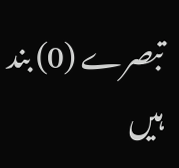تبصرے (0) بند ہیں